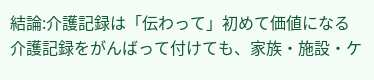結論:介護記録は「伝わって」初めて価値になる
介護記録をがんばって付けても、家族・施設・ケ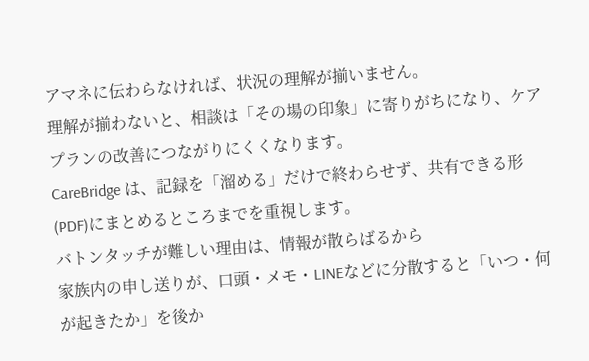アマネに伝わらなければ、状況の理解が揃いません。
理解が揃わないと、相談は「その場の印象」に寄りがちになり、ケアプランの改善につながりにくくなります。
CareBridge は、記録を「溜める」だけで終わらせず、共有できる形(PDF)にまとめるところまでを重視します。
バトンタッチが難しい理由は、情報が散らばるから
家族内の申し送りが、口頭・メモ・LINEなどに分散すると「いつ・何が起きたか」を後か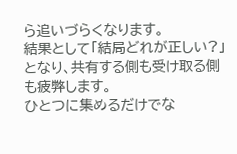ら追いづらくなります。
結果として「結局どれが正しい?」となり、共有する側も受け取る側も疲弊します。
ひとつに集めるだけでな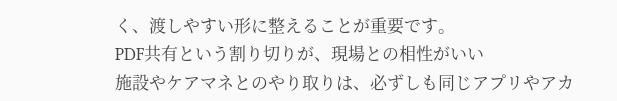く、渡しやすい形に整えることが重要です。
PDF共有という割り切りが、現場との相性がいい
施設やケアマネとのやり取りは、必ずしも同じアプリやアカ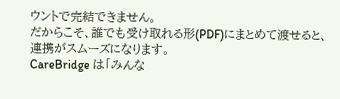ウントで完結できません。
だからこそ、誰でも受け取れる形(PDF)にまとめて渡せると、連携がスムーズになります。
CareBridge は「みんな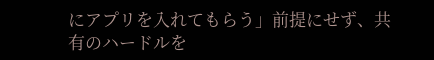にアプリを入れてもらう」前提にせず、共有のハードルを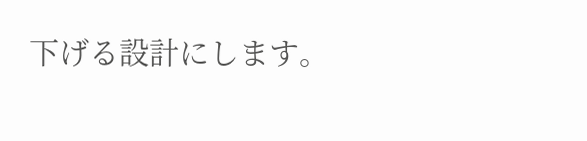下げる設計にします。